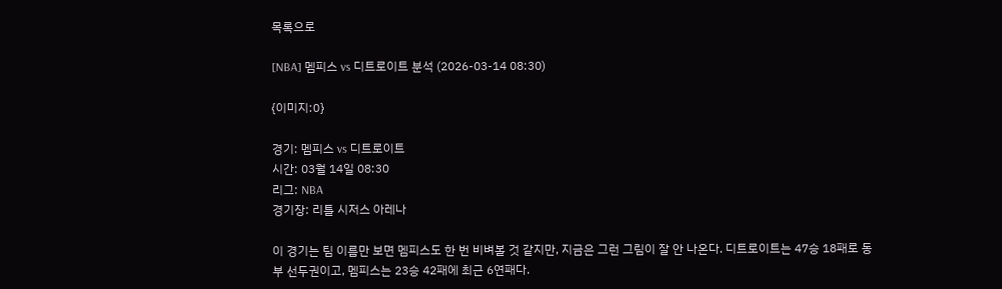목록으로

[NBA] 멤피스 vs 디트로이트 분석 (2026-03-14 08:30)

{이미지:0}

경기: 멤피스 vs 디트로이트
시간: 03월 14일 08:30
리그: NBA
경기장: 리틀 시저스 아레나

이 경기는 팀 이름만 보면 멤피스도 한 번 비벼볼 것 같지만, 지금은 그런 그림이 잘 안 나온다. 디트로이트는 47승 18패로 동부 선두권이고, 멤피스는 23승 42패에 최근 6연패다.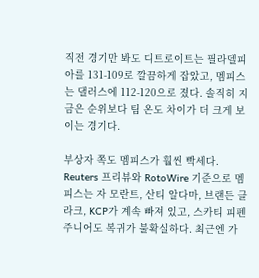직전 경기만 봐도 디트로이트는 필라델피아를 131-109로 깔끔하게 잡았고, 멤피스는 댈러스에 112-120으로 졌다. 솔직히 지금은 순위보다 팀 온도 차이가 더 크게 보이는 경기다.

부상자 쪽도 멤피스가 훨씬 빡세다. Reuters 프리뷰와 RotoWire 기준으로 멤피스는 자 모란트, 산티 알다마, 브랜든 클라크, KCP가 계속 빠져 있고, 스카티 피펜 주니어도 복귀가 불확실하다. 최근엔 가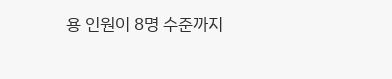용 인원이 8명 수준까지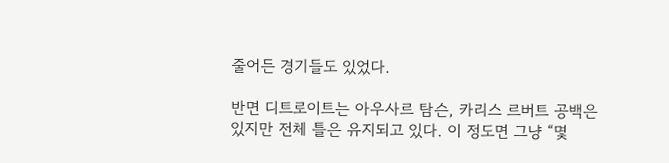줄어든 경기들도 있었다.

반면 디트로이트는 아우사르 탐슨, 카리스 르버트 공백은 있지만 전체 틀은 유지되고 있다. 이 정도면 그냥 “몇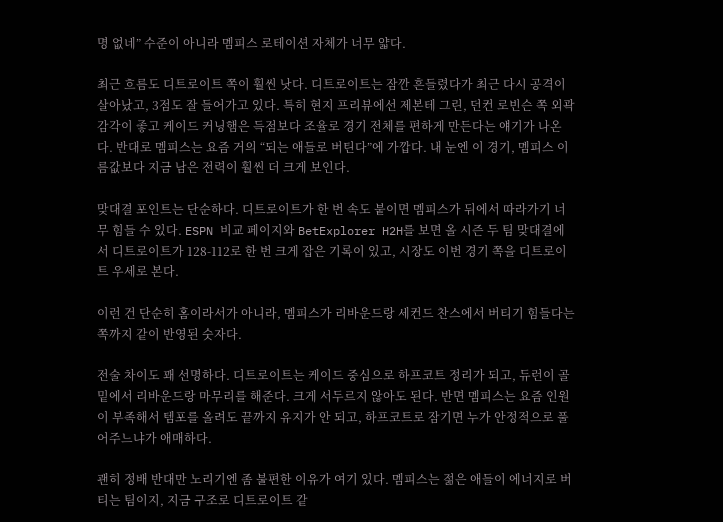명 없네” 수준이 아니라 멤피스 로테이션 자체가 너무 얇다.

최근 흐름도 디트로이트 쪽이 훨씬 낫다. 디트로이트는 잠깐 흔들렸다가 최근 다시 공격이 살아났고, 3점도 잘 들어가고 있다. 특히 현지 프리뷰에선 제본테 그린, 던컨 로빈슨 쪽 외곽 감각이 좋고 케이드 커닝햄은 득점보다 조율로 경기 전체를 편하게 만든다는 얘기가 나온다. 반대로 멤피스는 요즘 거의 “되는 애들로 버틴다”에 가깝다. 내 눈엔 이 경기, 멤피스 이름값보다 지금 남은 전력이 훨씬 더 크게 보인다.

맞대결 포인트는 단순하다. 디트로이트가 한 번 속도 붙이면 멤피스가 뒤에서 따라가기 너무 힘들 수 있다. ESPN 비교 페이지와 BetExplorer H2H를 보면 올 시즌 두 팀 맞대결에서 디트로이트가 128-112로 한 번 크게 잡은 기록이 있고, 시장도 이번 경기 쪽을 디트로이트 우세로 본다.

이런 건 단순히 홈이라서가 아니라, 멤피스가 리바운드랑 세컨드 찬스에서 버티기 힘들다는 쪽까지 같이 반영된 숫자다.

전술 차이도 꽤 선명하다. 디트로이트는 케이드 중심으로 하프코트 정리가 되고, 듀런이 골밑에서 리바운드랑 마무리를 해준다. 크게 서두르지 않아도 된다. 반면 멤피스는 요즘 인원이 부족해서 템포를 올려도 끝까지 유지가 안 되고, 하프코트로 잠기면 누가 안정적으로 풀어주느냐가 애매하다.

괜히 정배 반대만 노리기엔 좀 불편한 이유가 여기 있다. 멤피스는 젊은 애들이 에너지로 버티는 팀이지, 지금 구조로 디트로이트 같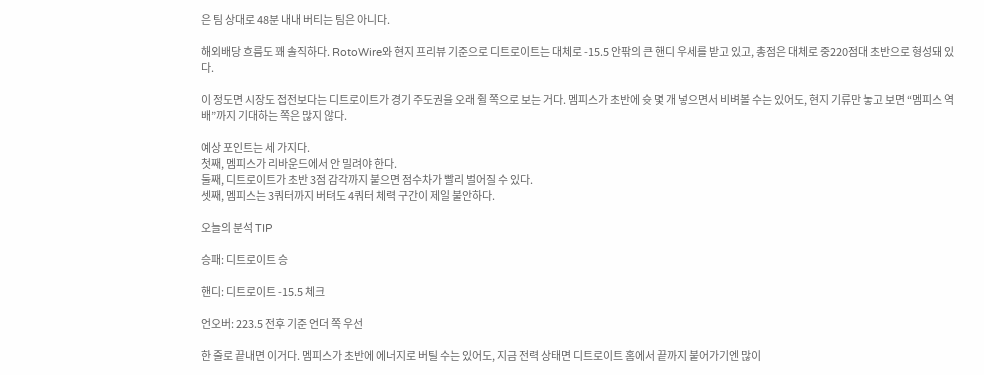은 팀 상대로 48분 내내 버티는 팀은 아니다.

해외배당 흐름도 꽤 솔직하다. RotoWire와 현지 프리뷰 기준으로 디트로이트는 대체로 -15.5 안팎의 큰 핸디 우세를 받고 있고, 총점은 대체로 중220점대 초반으로 형성돼 있다.

이 정도면 시장도 접전보다는 디트로이트가 경기 주도권을 오래 쥘 쪽으로 보는 거다. 멤피스가 초반에 슛 몇 개 넣으면서 비벼볼 수는 있어도, 현지 기류만 놓고 보면 “멤피스 역배”까지 기대하는 쪽은 많지 않다.

예상 포인트는 세 가지다.
첫째, 멤피스가 리바운드에서 안 밀려야 한다.
둘째, 디트로이트가 초반 3점 감각까지 붙으면 점수차가 빨리 벌어질 수 있다.
셋째, 멤피스는 3쿼터까지 버텨도 4쿼터 체력 구간이 제일 불안하다.

오늘의 분석 TIP

승패: 디트로이트 승

핸디: 디트로이트 -15.5 체크

언오버: 223.5 전후 기준 언더 쪽 우선

한 줄로 끝내면 이거다. 멤피스가 초반에 에너지로 버틸 수는 있어도, 지금 전력 상태면 디트로이트 홈에서 끝까지 붙어가기엔 많이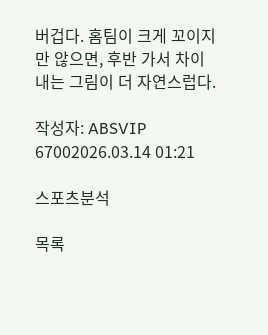버겁다. 홈팀이 크게 꼬이지만 않으면, 후반 가서 차이 내는 그림이 더 자연스럽다.

작성자: ABSVIP
67002026.03.14 01:21

스포츠분석

목록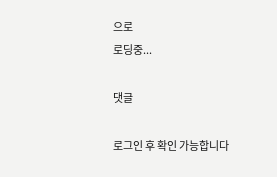으로
로딩중...

댓글

로그인 후 확인 가능합니다